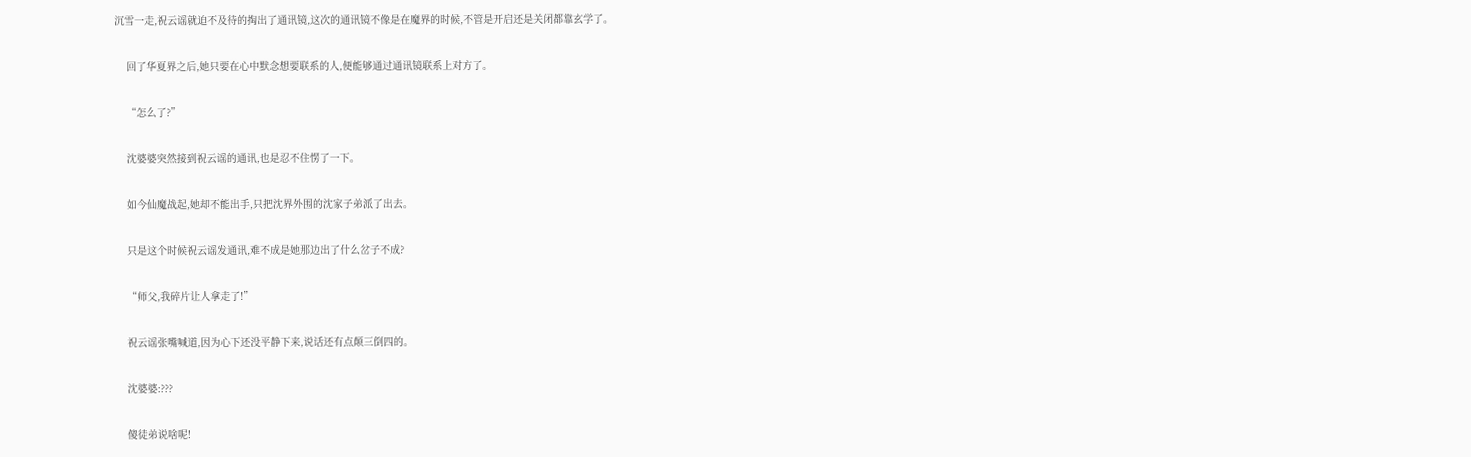沉雪一走,祝云谣就迫不及待的掏出了通讯镜,这次的通讯镜不像是在魔界的时候,不管是开启还是关闭都靠玄学了。

    回了华夏界之后,她只要在心中默念想要联系的人,便能够通过通讯镜联系上对方了。

    “怎么了?”

    沈婆婆突然接到祝云谣的通讯,也是忍不住愣了一下。

    如今仙魔战起,她却不能出手,只把沈界外围的沈家子弟派了出去。

    只是这个时候祝云谣发通讯,难不成是她那边出了什么岔子不成?

    “师父,我碎片让人拿走了!”

    祝云谣张嘴喊道,因为心下还没平静下来,说话还有点颠三倒四的。

    沈婆婆:???

    傻徒弟说啥呢!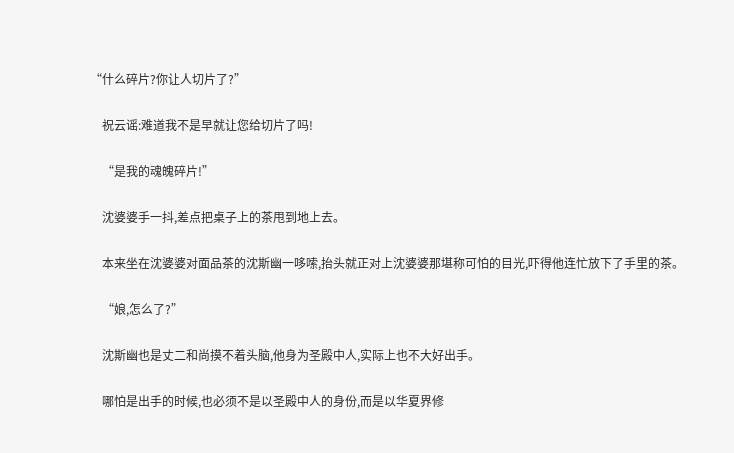“什么碎片?你让人切片了?”

    祝云谣:难道我不是早就让您给切片了吗!

    “是我的魂魄碎片!”

    沈婆婆手一抖,差点把桌子上的茶甩到地上去。

    本来坐在沈婆婆对面品茶的沈斯幽一哆嗦,抬头就正对上沈婆婆那堪称可怕的目光,吓得他连忙放下了手里的茶。

    “娘,怎么了?”

    沈斯幽也是丈二和尚摸不着头脑,他身为圣殿中人,实际上也不大好出手。

    哪怕是出手的时候,也必须不是以圣殿中人的身份,而是以华夏界修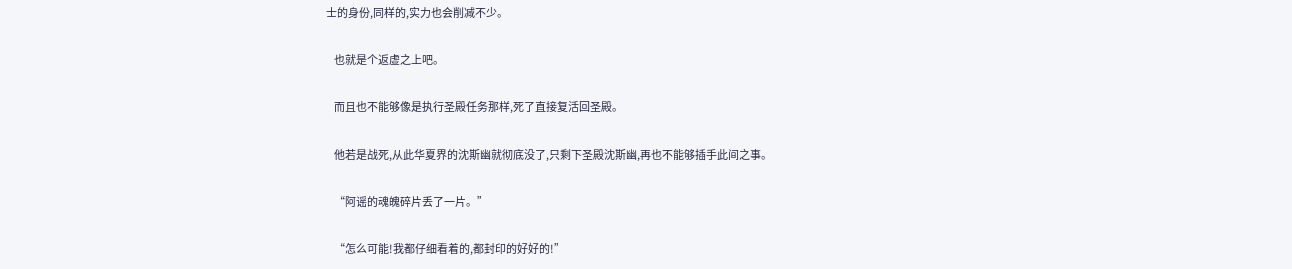士的身份,同样的,实力也会削减不少。

    也就是个返虚之上吧。

    而且也不能够像是执行圣殿任务那样,死了直接复活回圣殿。

    他若是战死,从此华夏界的沈斯幽就彻底没了,只剩下圣殿沈斯幽,再也不能够插手此间之事。

    “阿谣的魂魄碎片丢了一片。”

    “怎么可能!我都仔细看着的,都封印的好好的!”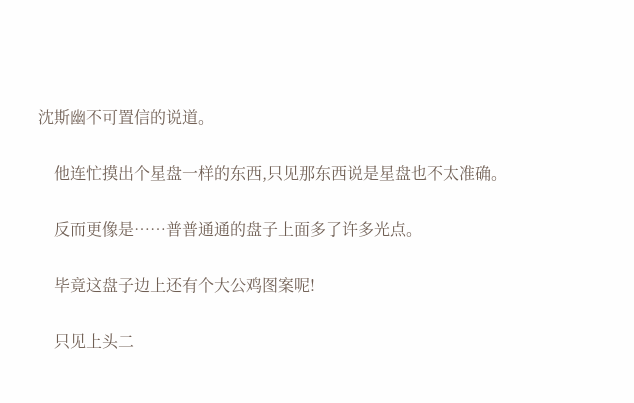沈斯幽不可置信的说道。

    他连忙摸出个星盘一样的东西,只见那东西说是星盘也不太准确。

    反而更像是……普普通通的盘子上面多了许多光点。

    毕竟这盘子边上还有个大公鸡图案呢!

    只见上头二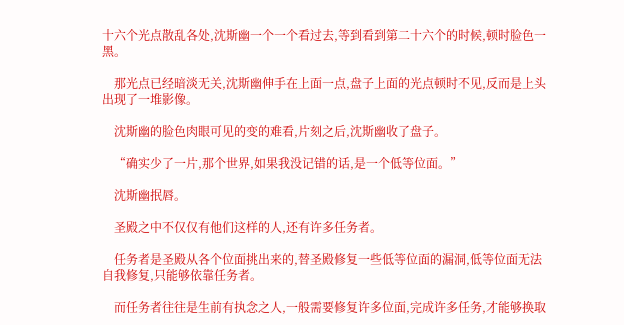十六个光点散乱各处,沈斯幽一个一个看过去,等到看到第二十六个的时候,顿时脸色一黑。

    那光点已经暗淡无关,沈斯幽伸手在上面一点,盘子上面的光点顿时不见,反而是上头出现了一堆影像。

    沈斯幽的脸色肉眼可见的变的难看,片刻之后,沈斯幽收了盘子。

    “确实少了一片,那个世界,如果我没记错的话,是一个低等位面。”

    沈斯幽抿唇。

    圣殿之中不仅仅有他们这样的人,还有许多任务者。

    任务者是圣殿从各个位面挑出来的,替圣殿修复一些低等位面的漏洞,低等位面无法自我修复,只能够依靠任务者。

    而任务者往往是生前有执念之人,一般需要修复许多位面,完成许多任务,才能够换取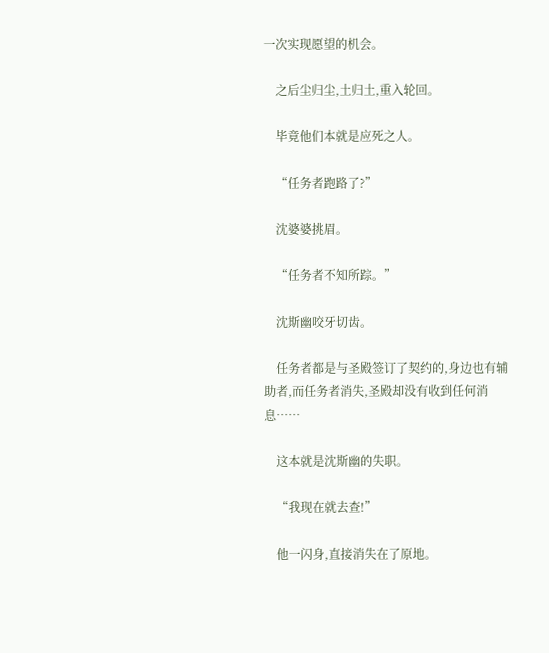一次实现愿望的机会。

    之后尘归尘,土归土,重入轮回。

    毕竟他们本就是应死之人。

    “任务者跑路了?”

    沈婆婆挑眉。

    “任务者不知所踪。”

    沈斯幽咬牙切齿。

    任务者都是与圣殿签订了契约的,身边也有辅助者,而任务者消失,圣殿却没有收到任何消息……

    这本就是沈斯幽的失职。

    “我现在就去查!”

    他一闪身,直接消失在了原地。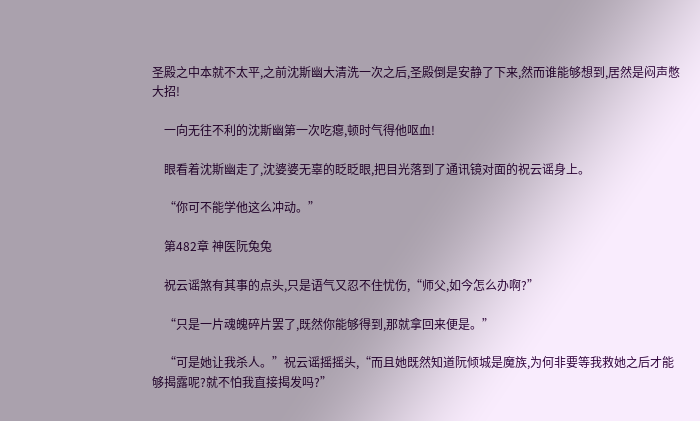圣殿之中本就不太平,之前沈斯幽大清洗一次之后,圣殿倒是安静了下来,然而谁能够想到,居然是闷声憋大招!

    一向无往不利的沈斯幽第一次吃瘪,顿时气得他呕血!

    眼看着沈斯幽走了,沈婆婆无辜的眨眨眼,把目光落到了通讯镜对面的祝云谣身上。

    “你可不能学他这么冲动。”

    第482章 神医阮兔兔

    祝云谣煞有其事的点头,只是语气又忍不住忧伤,“师父,如今怎么办啊?”

    “只是一片魂魄碎片罢了,既然你能够得到,那就拿回来便是。”

    “可是她让我杀人。”祝云谣摇摇头,“而且她既然知道阮倾城是魔族,为何非要等我救她之后才能够揭露呢?就不怕我直接揭发吗?”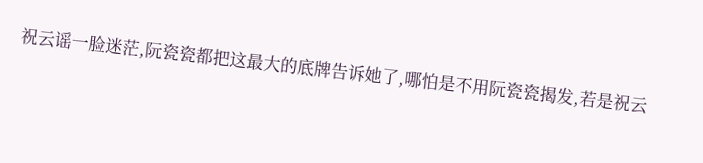祝云谣一脸迷茫,阮瓷瓷都把这最大的底牌告诉她了,哪怕是不用阮瓷瓷揭发,若是祝云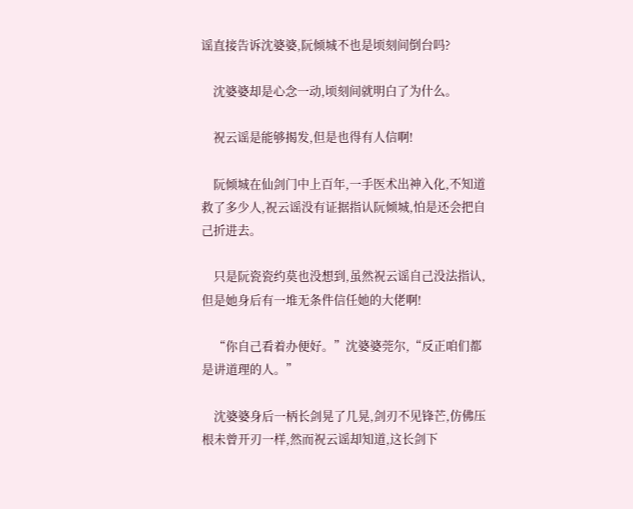谣直接告诉沈婆婆,阮倾城不也是顷刻间倒台吗?

    沈婆婆却是心念一动,顷刻间就明白了为什么。

    祝云谣是能够揭发,但是也得有人信啊!

    阮倾城在仙剑门中上百年,一手医术出神入化,不知道救了多少人,祝云谣没有证据指认阮倾城,怕是还会把自己折进去。

    只是阮瓷瓷约莫也没想到,虽然祝云谣自己没法指认,但是她身后有一堆无条件信任她的大佬啊!

    “你自己看着办便好。”沈婆婆莞尔,“反正咱们都是讲道理的人。”

    沈婆婆身后一柄长剑晃了几晃,剑刃不见锋芒,仿佛压根未曾开刃一样,然而祝云谣却知道,这长剑下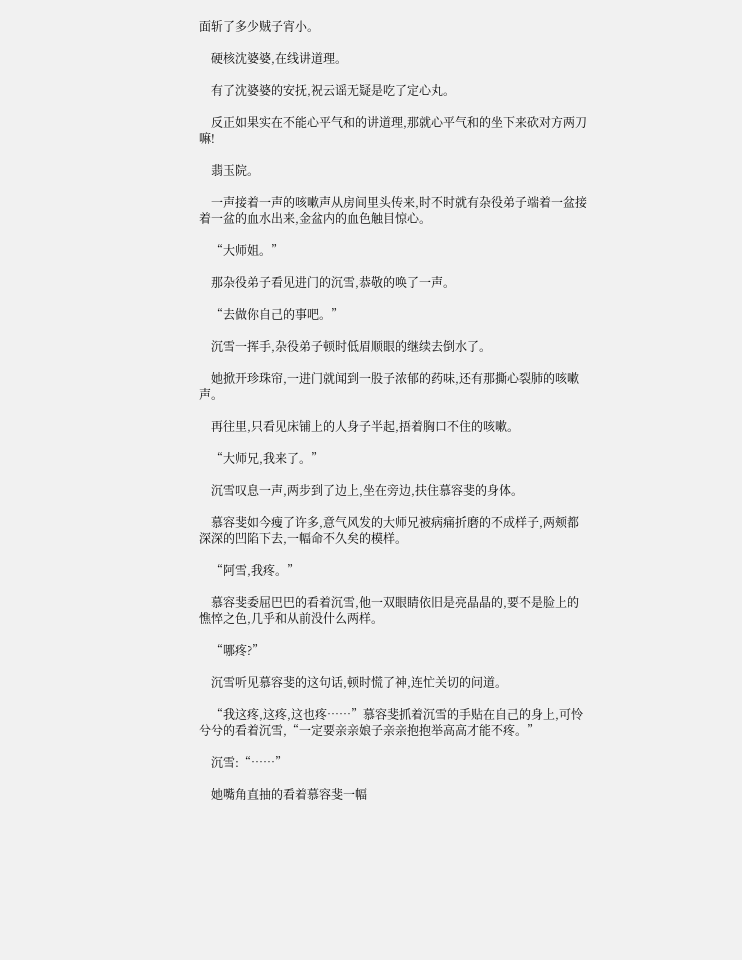面斩了多少贼子宵小。

    硬核沈婆婆,在线讲道理。

    有了沈婆婆的安抚,祝云谣无疑是吃了定心丸。

    反正如果实在不能心平气和的讲道理,那就心平气和的坐下来砍对方两刀嘛!

    翡玉院。

    一声接着一声的咳嗽声从房间里头传来,时不时就有杂役弟子端着一盆接着一盆的血水出来,金盆内的血色触目惊心。

    “大师姐。”

    那杂役弟子看见进门的沉雪,恭敬的唤了一声。

    “去做你自己的事吧。”

    沉雪一挥手,杂役弟子顿时低眉顺眼的继续去倒水了。

    她掀开珍珠帘,一进门就闻到一股子浓郁的药味,还有那撕心裂肺的咳嗽声。

    再往里,只看见床铺上的人身子半起,捂着胸口不住的咳嗽。

    “大师兄,我来了。”

    沉雪叹息一声,两步到了边上,坐在旁边,扶住慕容斐的身体。

    慕容斐如今瘦了许多,意气风发的大师兄被病痛折磨的不成样子,两颊都深深的凹陷下去,一幅命不久矣的模样。

    “阿雪,我疼。”

    慕容斐委屈巴巴的看着沉雪,他一双眼睛依旧是亮晶晶的,要不是脸上的憔悴之色,几乎和从前没什么两样。

    “哪疼?”

    沉雪听见慕容斐的这句话,顿时慌了神,连忙关切的问道。

    “我这疼,这疼,这也疼……”慕容斐抓着沉雪的手贴在自己的身上,可怜兮兮的看着沉雪,“一定要亲亲娘子亲亲抱抱举高高才能不疼。”

    沉雪:“……”

    她嘴角直抽的看着慕容斐一幅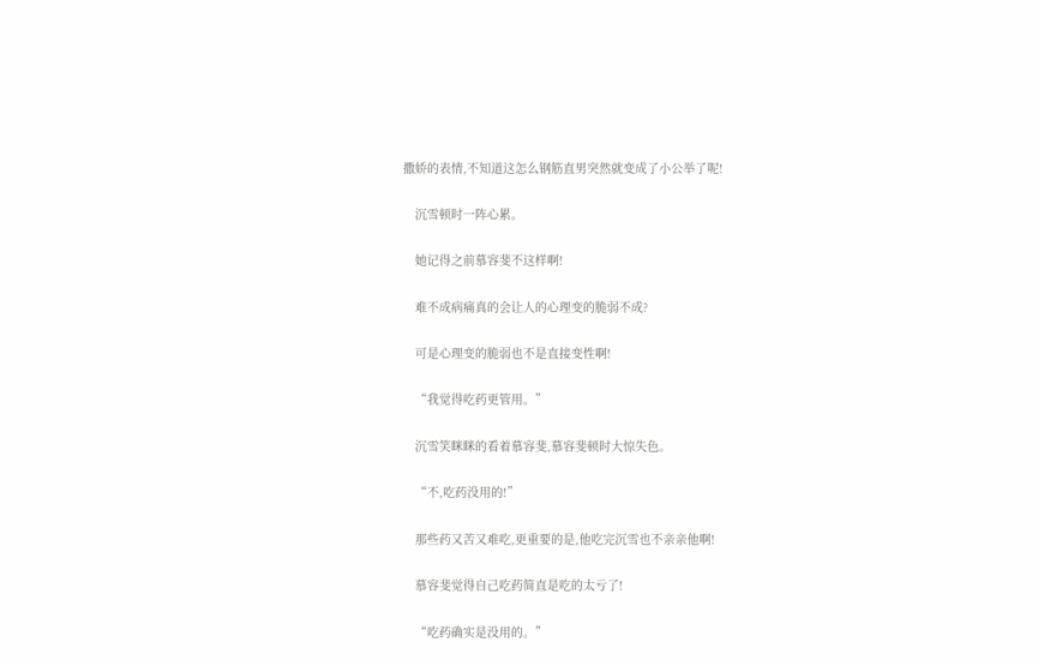撒娇的表情,不知道这怎么钢筋直男突然就变成了小公举了呢!

    沉雪顿时一阵心累。

    她记得之前慕容斐不这样啊!

    难不成病痛真的会让人的心理变的脆弱不成?

    可是心理变的脆弱也不是直接变性啊!

    “我觉得吃药更管用。”

    沉雪笑眯眯的看着慕容斐,慕容斐顿时大惊失色。

    “不,吃药没用的!”

    那些药又苦又难吃,更重要的是,他吃完沉雪也不亲亲他啊!

    慕容斐觉得自己吃药简直是吃的太亏了!

    “吃药确实是没用的。”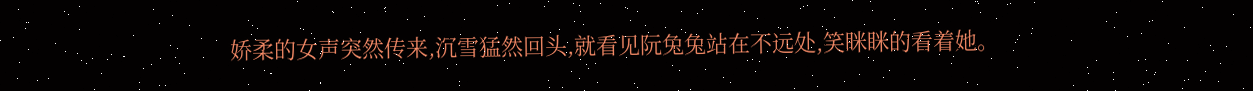娇柔的女声突然传来,沉雪猛然回头,就看见阮兔兔站在不远处,笑眯眯的看着她。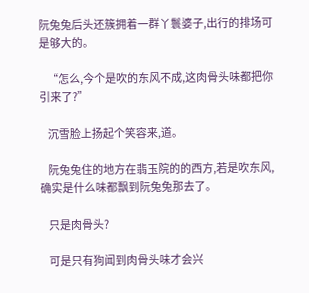阮兔兔后头还簇拥着一群丫鬟婆子,出行的排场可是够大的。

    “怎么,今个是吹的东风不成,这肉骨头味都把你引来了?”

    沉雪脸上扬起个笑容来,道。

    阮兔兔住的地方在翡玉院的的西方,若是吹东风,确实是什么味都飘到阮兔兔那去了。

    只是肉骨头?

    可是只有狗闻到肉骨头味才会兴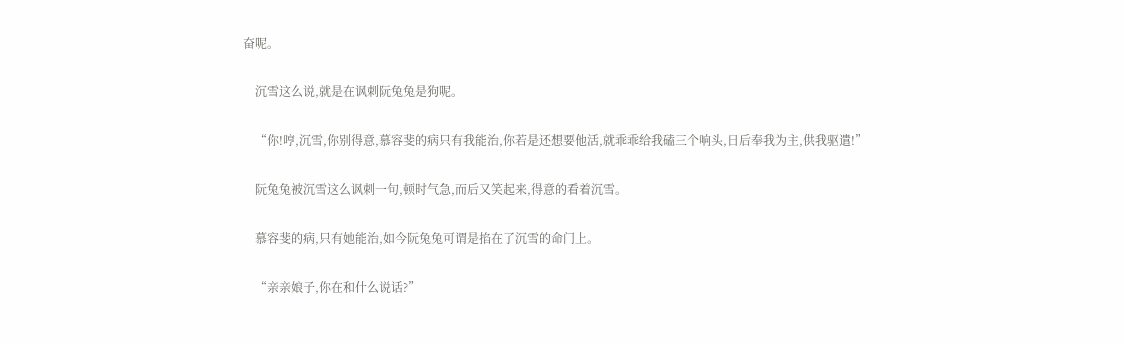奋呢。

    沉雪这么说,就是在讽刺阮兔兔是狗呢。

    “你!哼,沉雪,你别得意,慕容斐的病只有我能治,你若是还想要他活,就乖乖给我磕三个响头,日后奉我为主,供我驱遣!”

    阮兔兔被沉雪这么讽刺一句,顿时气急,而后又笑起来,得意的看着沉雪。

    慕容斐的病,只有她能治,如今阮兔兔可谓是掐在了沉雪的命门上。

    “亲亲娘子,你在和什么说话?”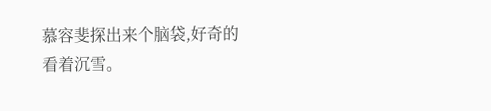慕容斐探出来个脑袋,好奇的看着沉雪。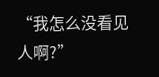“我怎么没看见人啊?”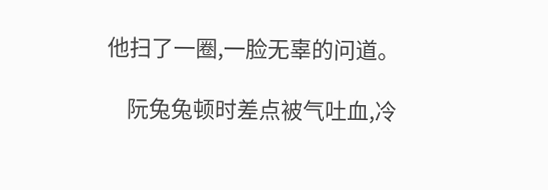他扫了一圈,一脸无辜的问道。

    阮兔兔顿时差点被气吐血,冷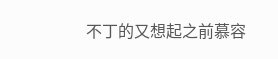不丁的又想起之前慕容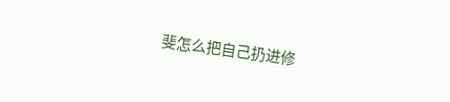斐怎么把自己扔进修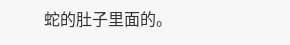蛇的肚子里面的。